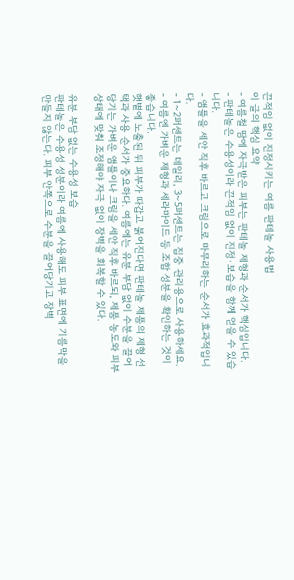끈적임 없이 진정시키는 여름 판테놀 사용법
이 글의 핵심 요약
- 여름철 땀에 자극받은 피부는 판테놀 제형과 순서가 핵심입니다.
- 판테놀은 수용성이라 끈적임 없이 진정·보습을 함께 얻을 수 있습니다.
- 앰플을 세안 직후 바르고 크림으로 마무리하는 순서가 효과적입니다.
- 1~2퍼센트는 데일리, 3~5퍼센트는 집중 관리용으로 사용하세요.
- 여름엔 가벼운 제형과 세라마이드 등 조합 성분을 확인하는 것이 좋습니다.
햇볕에 노출된 뒤 피부가 따갑고 붉어진다면 판테놀 제품의 제형 선택과 사용 순서가 중요하다. 여름에는 유분 부담 없이 수분을 끌어당기는 가벼운 앰플이나 크림을 세안 직후 바르되, 제품 농도와 피부 상태에 맞춰 조정해야 자극 없이 장벽을 회복할 수 있다.

유분 부담 없는 수용성 보습
판테놀은 수용성 성분이라 여름에 사용해도 피부 표면에 기름막을 만들지 않는다. 피부 안쪽으로 수분을 끌어당기고 장벽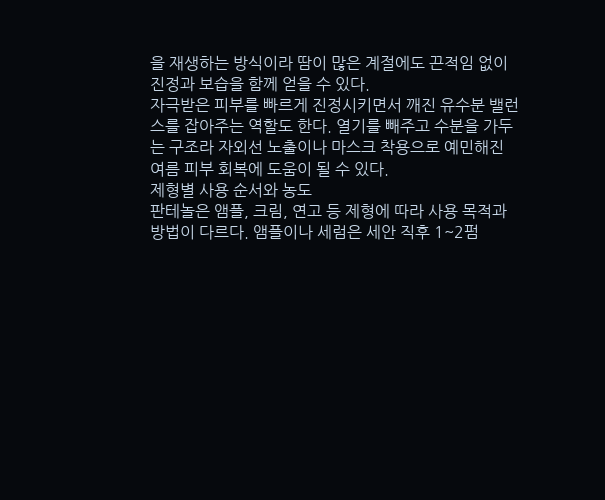을 재생하는 방식이라 땀이 많은 계절에도 끈적임 없이 진정과 보습을 함께 얻을 수 있다.
자극받은 피부를 빠르게 진정시키면서 깨진 유수분 밸런스를 잡아주는 역할도 한다. 열기를 빼주고 수분을 가두는 구조라 자외선 노출이나 마스크 착용으로 예민해진 여름 피부 회복에 도움이 될 수 있다.
제형별 사용 순서와 농도
판테놀은 앰플, 크림, 연고 등 제형에 따라 사용 목적과 방법이 다르다. 앰플이나 세럼은 세안 직후 1~2펌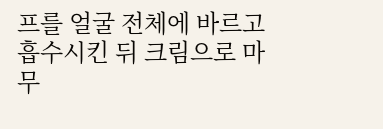프를 얼굴 전체에 바르고 흡수시킨 뒤 크림으로 마무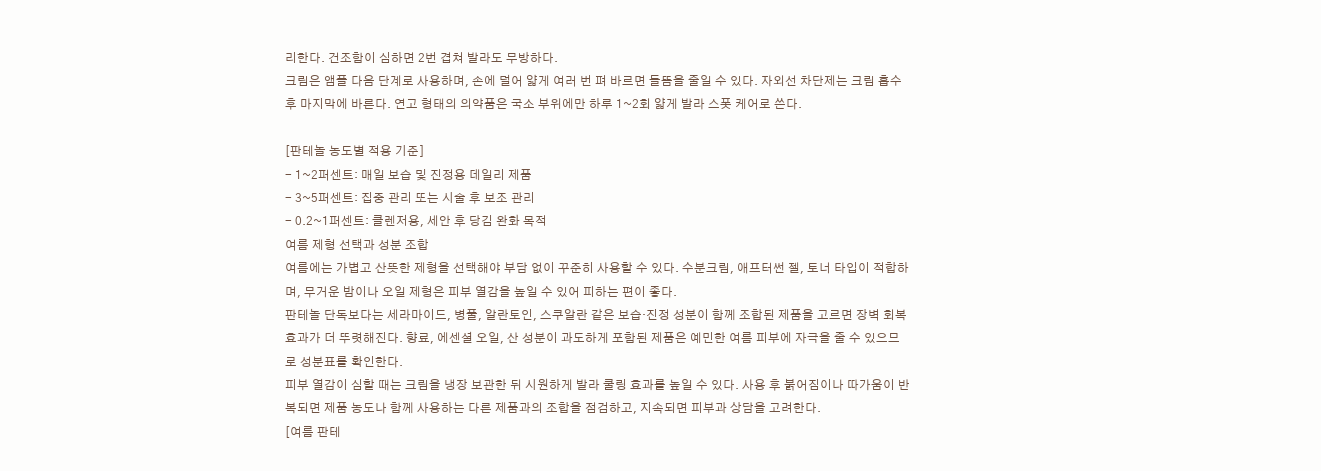리한다. 건조함이 심하면 2번 겹쳐 발라도 무방하다.
크림은 앰플 다음 단계로 사용하며, 손에 덜어 얇게 여러 번 펴 바르면 들뜸을 줄일 수 있다. 자외선 차단제는 크림 흡수 후 마지막에 바른다. 연고 형태의 의약품은 국소 부위에만 하루 1~2회 얇게 발라 스폿 케어로 쓴다.

[판테놀 농도별 적용 기준]
- 1~2퍼센트: 매일 보습 및 진정용 데일리 제품
- 3~5퍼센트: 집중 관리 또는 시술 후 보조 관리
- 0.2~1퍼센트: 클렌저용, 세안 후 당김 완화 목적
여름 제형 선택과 성분 조합
여름에는 가볍고 산뜻한 제형을 선택해야 부담 없이 꾸준히 사용할 수 있다. 수분크림, 애프터썬 젤, 토너 타입이 적합하며, 무거운 밤이나 오일 제형은 피부 열감을 높일 수 있어 피하는 편이 좋다.
판테놀 단독보다는 세라마이드, 병풀, 알란토인, 스쿠알란 같은 보습·진정 성분이 함께 조합된 제품을 고르면 장벽 회복 효과가 더 뚜렷해진다. 향료, 에센셜 오일, 산 성분이 과도하게 포함된 제품은 예민한 여름 피부에 자극을 줄 수 있으므로 성분표를 확인한다.
피부 열감이 심할 때는 크림을 냉장 보관한 뒤 시원하게 발라 쿨링 효과를 높일 수 있다. 사용 후 붉어짐이나 따가움이 반복되면 제품 농도나 함께 사용하는 다른 제품과의 조합을 점검하고, 지속되면 피부과 상담을 고려한다.
[여름 판테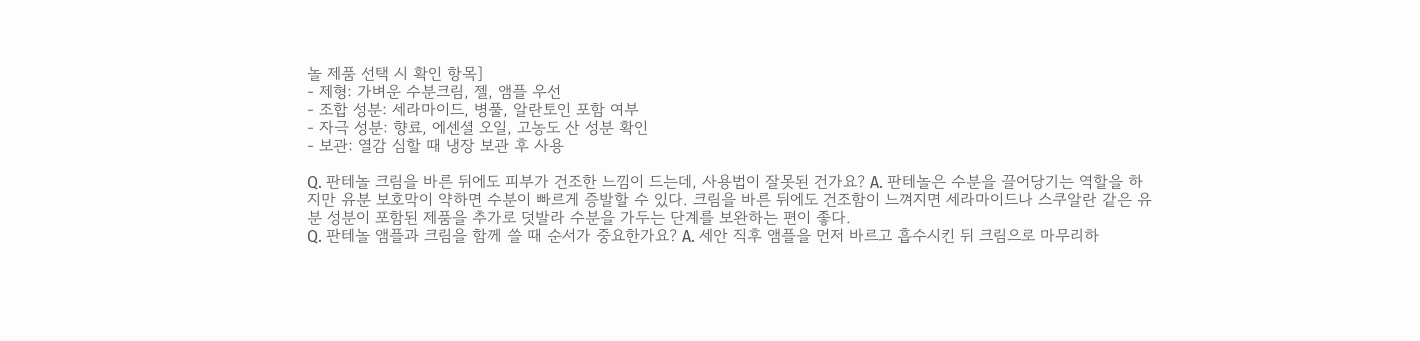놀 제품 선택 시 확인 항목]
- 제형: 가벼운 수분크림, 젤, 앰플 우선
- 조합 성분: 세라마이드, 병풀, 알란토인 포함 여부
- 자극 성분: 향료, 에센셜 오일, 고농도 산 성분 확인
- 보관: 열감 심할 때 냉장 보관 후 사용

Q. 판테놀 크림을 바른 뒤에도 피부가 건조한 느낌이 드는데, 사용법이 잘못된 건가요? A. 판테놀은 수분을 끌어당기는 역할을 하지만 유분 보호막이 약하면 수분이 빠르게 증발할 수 있다. 크림을 바른 뒤에도 건조함이 느껴지면 세라마이드나 스쿠알란 같은 유분 성분이 포함된 제품을 추가로 덧발라 수분을 가두는 단계를 보완하는 편이 좋다.
Q. 판테놀 앰플과 크림을 함께 쓸 때 순서가 중요한가요? A. 세안 직후 앰플을 먼저 바르고 흡수시킨 뒤 크림으로 마무리하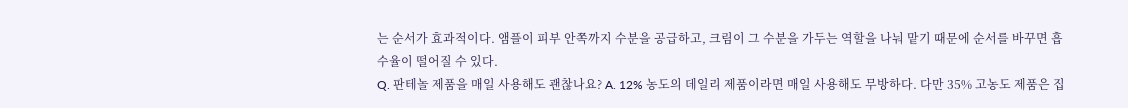는 순서가 효과적이다. 앰플이 피부 안쪽까지 수분을 공급하고, 크림이 그 수분을 가두는 역할을 나눠 맡기 때문에 순서를 바꾸면 흡수율이 떨어질 수 있다.
Q. 판테놀 제품을 매일 사용해도 괜찮나요? A. 12% 농도의 데일리 제품이라면 매일 사용해도 무방하다. 다만 35% 고농도 제품은 집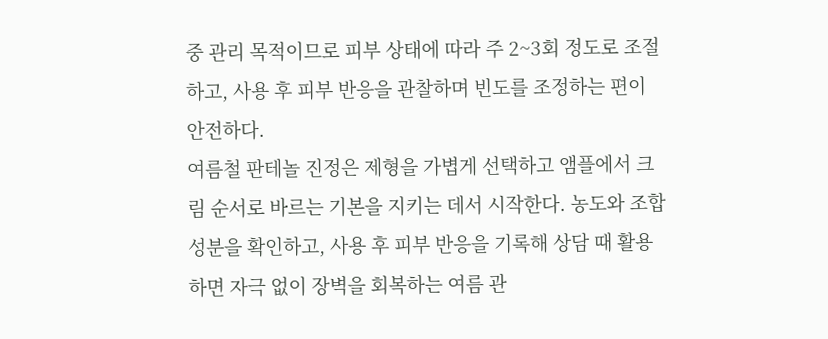중 관리 목적이므로 피부 상태에 따라 주 2~3회 정도로 조절하고, 사용 후 피부 반응을 관찰하며 빈도를 조정하는 편이 안전하다.
여름철 판테놀 진정은 제형을 가볍게 선택하고 앰플에서 크림 순서로 바르는 기본을 지키는 데서 시작한다. 농도와 조합 성분을 확인하고, 사용 후 피부 반응을 기록해 상담 때 활용하면 자극 없이 장벽을 회복하는 여름 관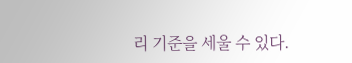리 기준을 세울 수 있다.